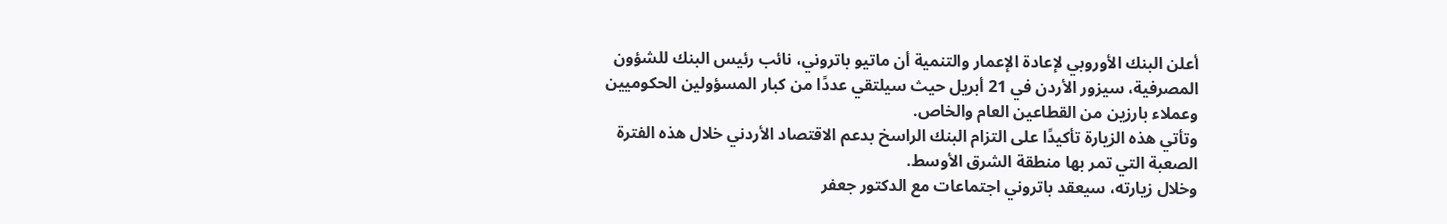أعلن البنك الأوروبي لإعادة الإعمار والتنمية أن ماتيو باتروني، نائب رئيس البنك للشؤون المصرفية، سيزور الأردن في 21 أبريل حيث سيلتقي عددًا من كبار المسؤولين الحكوميين وعملاء بارزين من القطاعين العام والخاص.
وتأتي هذه الزيارة تأكيدًا على التزام البنك الراسخ بدعم الاقتصاد الأردني خلال هذه الفترة الصعبة التي تمر بها منطقة الشرق الأوسط.
وخلال زيارته، سيعقد باتروني اجتماعات مع الدكتور جعفر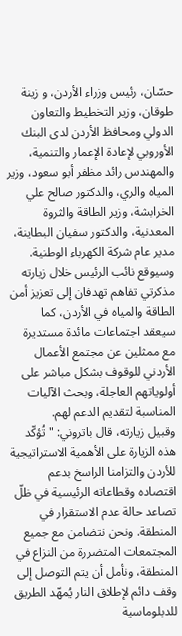حسّان، رئيس وزراء الأردن، و زينة طوقان، وزير التخطيط والتعاون الدولي ومحافظ الأردن لدى البنك الأوروبي لإعادة الإعمار والتنمية، والمهندس رائد مظفر أبو سعود، وزير المياه والري، والدكتور صالح علي الخرابشة، وزير الطاقة والثروة المعدنية، والدكتور سفيان البطاينة، مدير عام شركة الكهرباء الوطنية.
وسيوقع نائب الرئيس خلال زيارته مذكرتي تفاهم تهدفان إلى تعزيز أمن الطاقة والمياه في الأردن، كما سيعقد اجتماعات مائدة مستديرة مع ممثلين عن مجتمع الأعمال الأردني للوقوف بشكل مباشر على أولوياتهم العاجلة، وبحث الآليات المناسبة لتقديم الدعم لهم.
وقبيل زيارته، قال باتروني: "تُؤكّد هذه الزيارة على الأهمية الاستراتيجية للأردن والتزامنا الراسخ بدعم اقتصاده وقطاعاته الرئيسية في ظلّ تصاعد حالة عدم الاستقرار في المنطقة. ونحن نتضامن مع جميع المجتمعات المتضررة من النزاع في المنطقة، ونأمل أن يتم التوصل إلى وقف دائم لإطلاق النار يُمهّد الطريق للدبلوماسية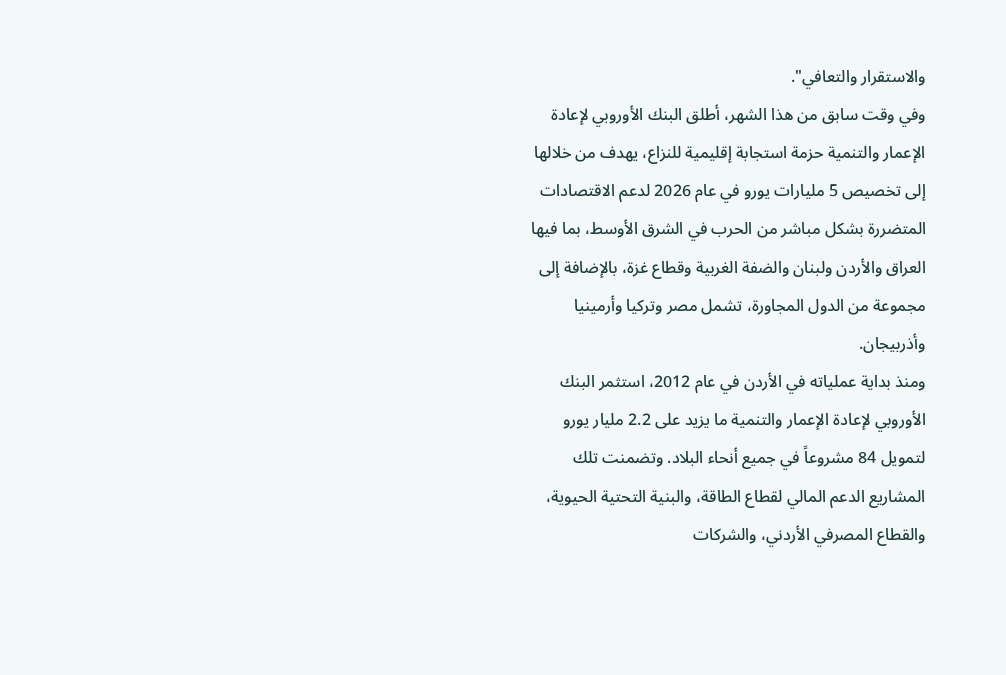والاستقرار والتعافي".
وفي وقت سابق من هذا الشهر، أطلق البنك الأوروبي لإعادة الإعمار والتنمية حزمة استجابة إقليمية للنزاع، يهدف من خلالها إلى تخصيص 5 مليارات يورو في عام 2026 لدعم الاقتصادات المتضررة بشكل مباشر من الحرب في الشرق الأوسط، بما فيها العراق والأردن ولبنان والضفة الغربية وقطاع غزة، بالإضافة إلى مجموعة من الدول المجاورة، تشمل مصر وتركيا وأرمينيا وأذربيجان.
ومنذ بداية عملياته في الأردن في عام 2012، استثمر البنك الأوروبي لإعادة الإعمار والتنمية ما يزيد على 2.2 مليار يورو لتمويل 84 مشروعاً في جميع أنحاء البلاد. وتضمنت تلك المشاريع الدعم المالي لقطاع الطاقة، والبنية التحتية الحيوية، والقطاع المصرفي الأردني، والشركات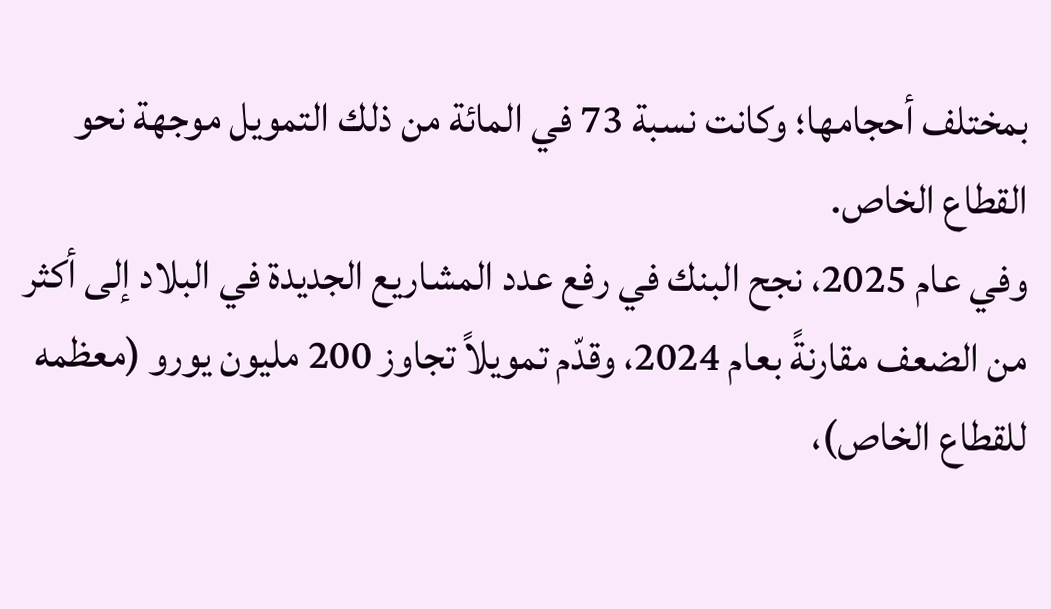بمختلف أحجامها؛ وكانت نسبة 73 في المائة من ذلك التمويل موجهة نحو القطاع الخاص.
وفي عام 2025، نجح البنك في رفع عدد المشاريع الجديدة في البلاد إلى أكثر من الضعف مقارنةً بعام 2024، وقدّم تمويلاً تجاوز 200 مليون يورو (معظمه للقطاع الخاص)،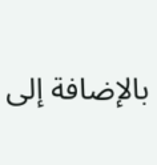بالإضافة إلى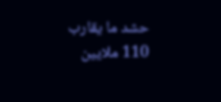حشد ما يقارب 110 ملايين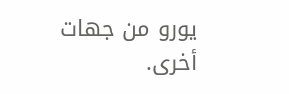يورو من جهات أخرى.